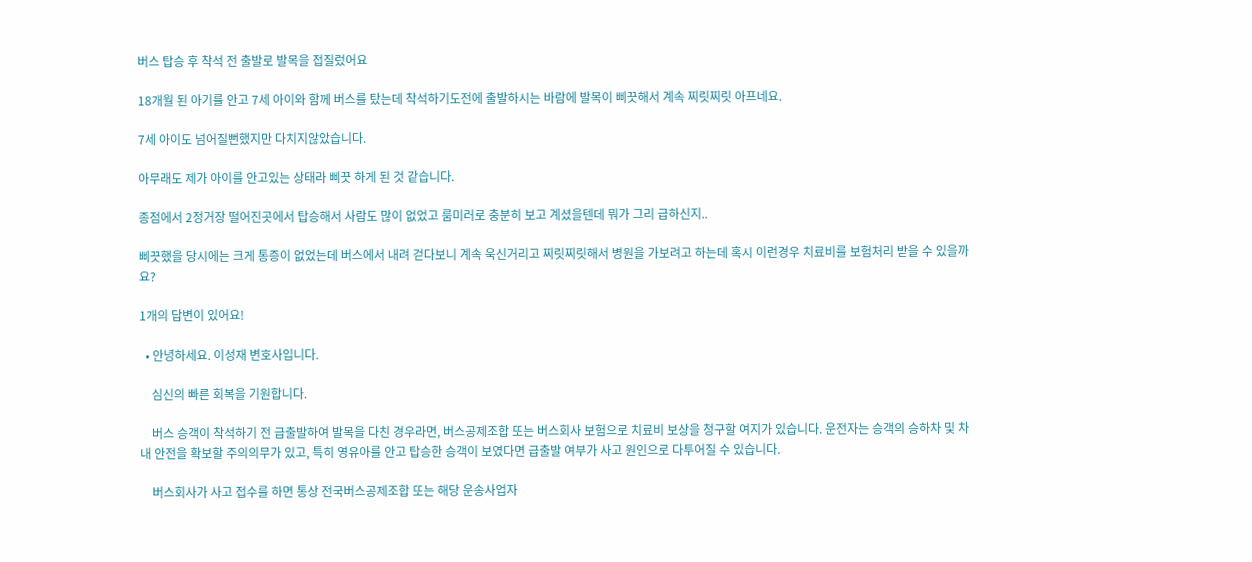버스 탑승 후 착석 전 출발로 발목을 접질렀어요

18개월 된 아기를 안고 7세 아이와 함께 버스를 탔는데 착석하기도전에 출발하시는 바람에 발목이 삐끗해서 계속 찌릿찌릿 아프네요.

7세 아이도 넘어질뻔했지만 다치지않았습니다.

아무래도 제가 아이를 안고있는 상태라 삐끗 하게 된 것 같습니다.

종점에서 2정거장 떨어진곳에서 탑승해서 사람도 많이 없었고 룸미러로 충분히 보고 계셨을텐데 뭐가 그리 급하신지..

삐끗했을 당시에는 크게 통증이 없었는데 버스에서 내려 걷다보니 계속 욱신거리고 찌릿찌릿해서 병원을 가보려고 하는데 혹시 이런경우 치료비를 보험처리 받을 수 있을까요?

1개의 답변이 있어요!

  • 안녕하세요. 이성재 변호사입니다.

    심신의 빠른 회복을 기원합니다.

    버스 승객이 착석하기 전 급출발하여 발목을 다친 경우라면, 버스공제조합 또는 버스회사 보험으로 치료비 보상을 청구할 여지가 있습니다. 운전자는 승객의 승하차 및 차내 안전을 확보할 주의의무가 있고, 특히 영유아를 안고 탑승한 승객이 보였다면 급출발 여부가 사고 원인으로 다투어질 수 있습니다.

    버스회사가 사고 접수를 하면 통상 전국버스공제조합 또는 해당 운송사업자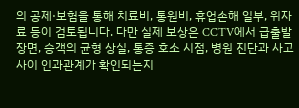의 공제·보험을 통해 치료비, 통원비, 휴업손해 일부, 위자료 등이 검토됩니다. 다만 실제 보상은 CCTV에서 급출발 장면, 승객의 균형 상실, 통증 호소 시점, 병원 진단과 사고 사이 인과관계가 확인되는지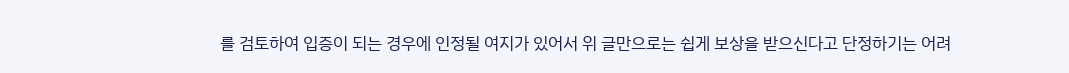를 검토하여 입증이 되는 경우에 인정될 여지가 있어서 위 글만으로는 쉽게 보상을 받으신다고 단정하기는 어려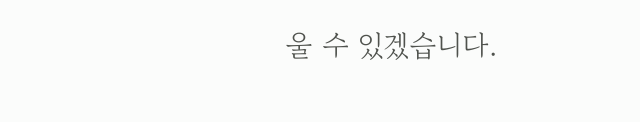울 수 있겠습니다.